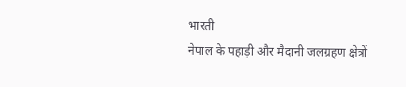भारती
नेपाल के पहाड़ी और मैदानी जलग्रहण क्षेत्रों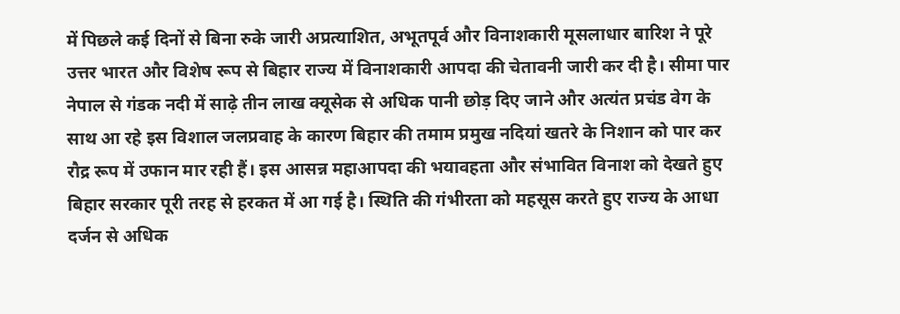में पिछले कई दिनों से बिना रुके जारी अप्रत्याशित, अभूतपूर्व और विनाशकारी मूसलाधार बारिश ने पूरे उत्तर भारत और विशेष रूप से बिहार राज्य में विनाशकारी आपदा की चेतावनी जारी कर दी है। सीमा पार नेपाल से गंडक नदी में साढ़े तीन लाख क्यूसेक से अधिक पानी छोड़ दिए जाने और अत्यंत प्रचंड वेग के साथ आ रहे इस विशाल जलप्रवाह के कारण बिहार की तमाम प्रमुख नदियां खतरे के निशान को पार कर रौद्र रूप में उफान मार रही हैं। इस आसन्न महाआपदा की भयावहता और संभावित विनाश को देखते हुए बिहार सरकार पूरी तरह से हरकत में आ गई है। स्थिति की गंभीरता को महसूस करते हुए राज्य के आधा दर्जन से अधिक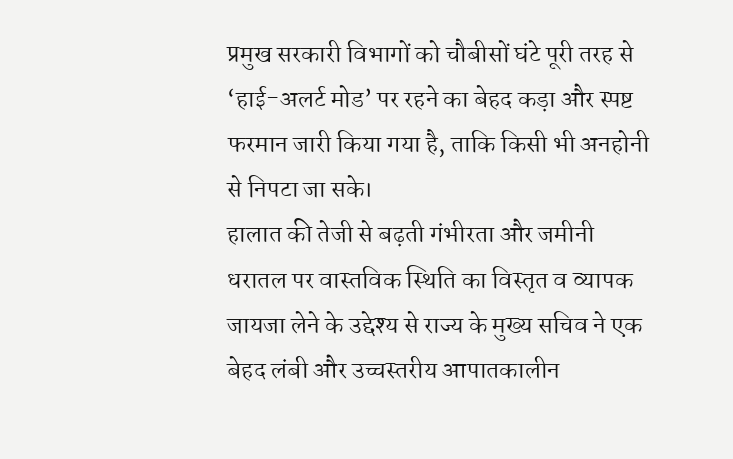प्रमुख सरकारी विभागों को चौबीसों घंटे पूरी तरह से ‘हाई-अलर्ट मोड’ पर रहने का बेहद कड़ा और स्पष्ट फरमान जारी किया गया है, ताकि किसी भी अनहोनी से निपटा जा सके।
हालात की तेजी से बढ़ती गंभीरता और जमीनी धरातल पर वास्तविक स्थिति का विस्तृत व व्यापक जायजा लेने के उद्देश्य से राज्य के मुख्य सचिव ने एक बेहद लंबी और उच्चस्तरीय आपातकालीन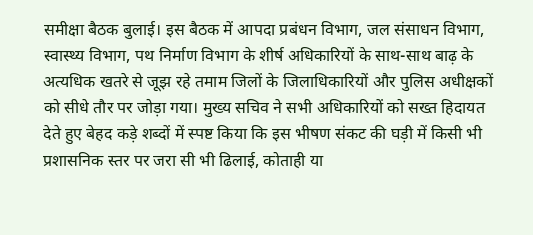समीक्षा बैठक बुलाई। इस बैठक में आपदा प्रबंधन विभाग, जल संसाधन विभाग, स्वास्थ्य विभाग, पथ निर्माण विभाग के शीर्ष अधिकारियों के साथ-साथ बाढ़ के अत्यधिक खतरे से जूझ रहे तमाम जिलों के जिलाधिकारियों और पुलिस अधीक्षकों को सीधे तौर पर जोड़ा गया। मुख्य सचिव ने सभी अधिकारियों को सख्त हिदायत देते हुए बेहद कड़े शब्दों में स्पष्ट किया कि इस भीषण संकट की घड़ी में किसी भी प्रशासनिक स्तर पर जरा सी भी ढिलाई, कोताही या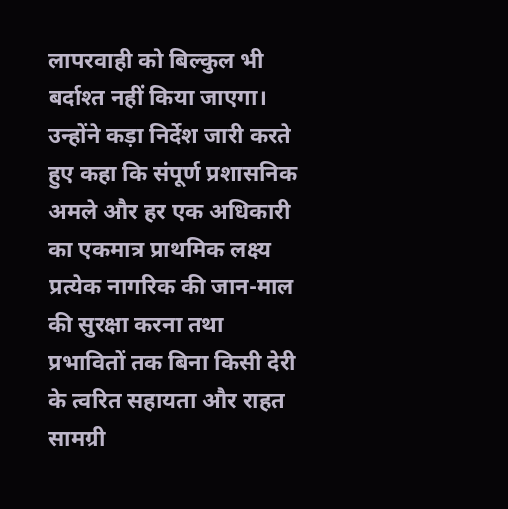लापरवाही को बिल्कुल भी बर्दाश्त नहीं किया जाएगा। उन्होंने कड़ा निर्देश जारी करते हुए कहा कि संपूर्ण प्रशासनिक अमले और हर एक अधिकारी का एकमात्र प्राथमिक लक्ष्य प्रत्येक नागरिक की जान-माल की सुरक्षा करना तथा प्रभावितों तक बिना किसी देरी के त्वरित सहायता और राहत सामग्री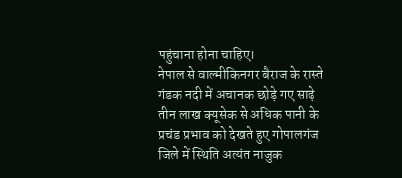पहुंचाना होना चाहिए।
नेपाल से वाल्मीकिनगर बैराज के रास्ते गंडक नदी में अचानक छोड़े गए साढ़े तीन लाख क्यूसेक से अधिक पानी के प्रचंड प्रभाव को देखते हुए गोपालगंज जिले में स्थिति अत्यंत नाजुक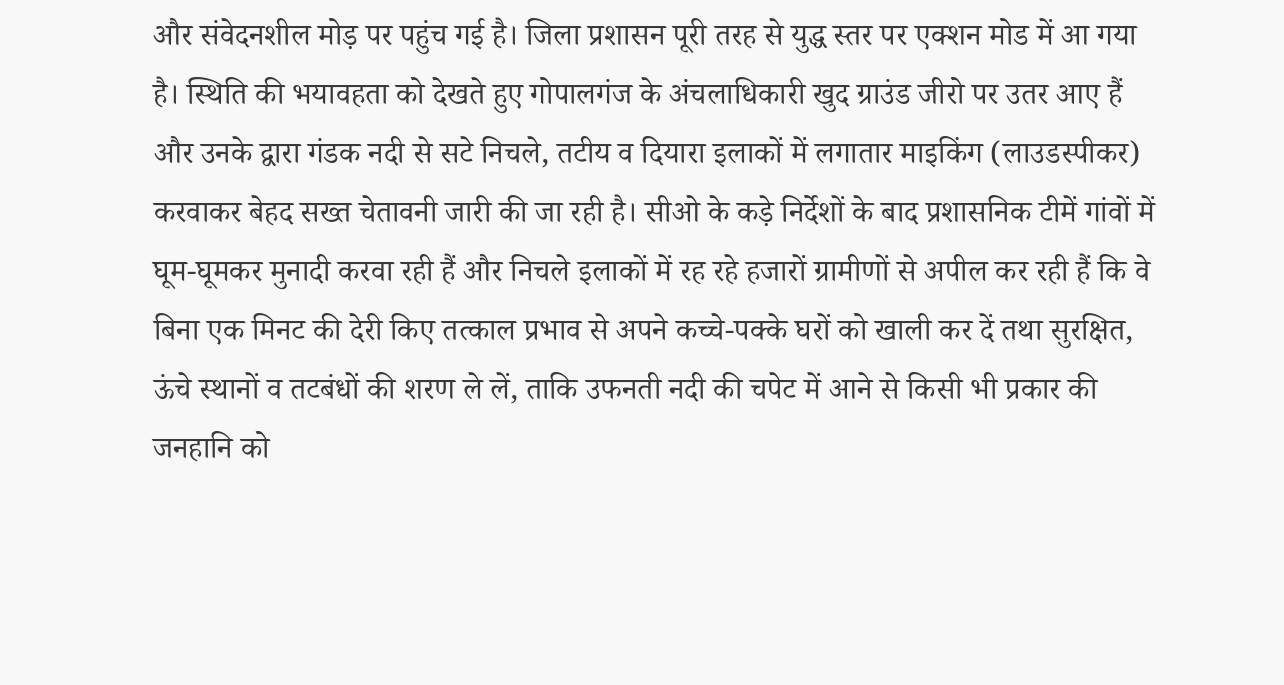और संवेदनशील मोड़ पर पहुंच गई है। जिला प्रशासन पूरी तरह से युद्ध स्तर पर एक्शन मोड में आ गया है। स्थिति की भयावहता को देखते हुए गोपालगंज के अंचलाधिकारी खुद ग्राउंड जीरो पर उतर आए हैं और उनके द्वारा गंडक नदी से सटे निचले, तटीय व दियारा इलाकों में लगातार माइकिंग (लाउडस्पीकर) करवाकर बेहद सख्त चेतावनी जारी की जा रही है। सीओ के कड़े निर्देशों के बाद प्रशासनिक टीमें गांवों में घूम-घूमकर मुनादी करवा रही हैं और निचले इलाकों में रह रहे हजारों ग्रामीणों से अपील कर रही हैं कि वे बिना एक मिनट की देरी किए तत्काल प्रभाव से अपने कच्चे-पक्के घरों को खाली कर दें तथा सुरक्षित, ऊंचे स्थानों व तटबंधों की शरण ले लें, ताकि उफनती नदी की चपेट में आने से किसी भी प्रकार की जनहानि को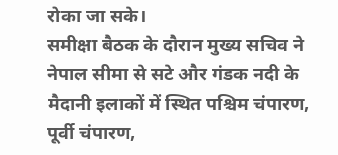रोका जा सके।
समीक्षा बैठक के दौरान मुख्य सचिव ने नेपाल सीमा से सटे और गंडक नदी के मैदानी इलाकों में स्थित पश्चिम चंपारण, पूर्वी चंपारण,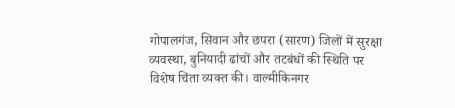गोपालगंज, सिवान और छपरा (सारण) जिलों में सुरक्षा व्यवस्था, बुनियादी ढांचों और तटबंधों की स्थिति पर विशेष चिंता व्यक्त की। वाल्मीकिनगर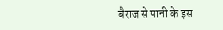बैराज से पानी के इस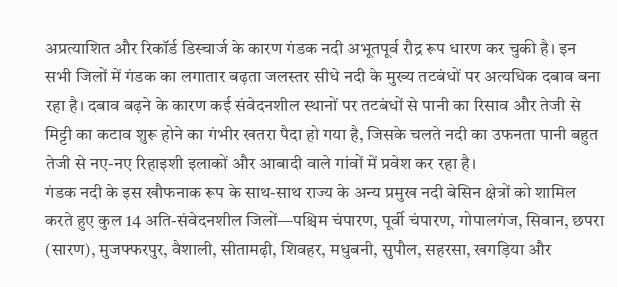अप्रत्याशित और रिकॉर्ड डिस्चार्ज के कारण गंडक नदी अभूतपूर्व रौद्र रूप धारण कर चुकी है। इन सभी जिलों में गंडक का लगातार बढ़ता जलस्तर सीधे नदी के मुख्य तटबंधों पर अत्यधिक दबाव बना रहा है। दबाव बढ़ने के कारण कई संवेदनशील स्थानों पर तटबंधों से पानी का रिसाव और तेजी से मिट्टी का कटाव शुरू होने का गंभीर खतरा पैदा हो गया है, जिसके चलते नदी का उफनता पानी बहुत तेजी से नए-नए रिहाइशी इलाकों और आबादी वाले गांवों में प्रवेश कर रहा है।
गंडक नदी के इस खौफनाक रूप के साथ-साथ राज्य के अन्य प्रमुख नदी बेसिन क्षेत्रों को शामिल करते हुए कुल 14 अति-संवेदनशील जिलों—पश्चिम चंपारण, पूर्वी चंपारण, गोपालगंज, सिवान, छपरा (सारण), मुजफ्फरपुर, वैशाली, सीतामढ़ी, शिवहर, मधुबनी, सुपौल, सहरसा, खगड़िया और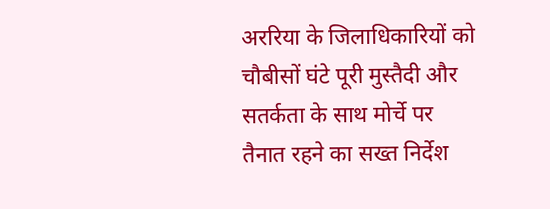अररिया के जिलाधिकारियों को चौबीसों घंटे पूरी मुस्तैदी और सतर्कता के साथ मोर्चे पर तैनात रहने का सख्त निर्देश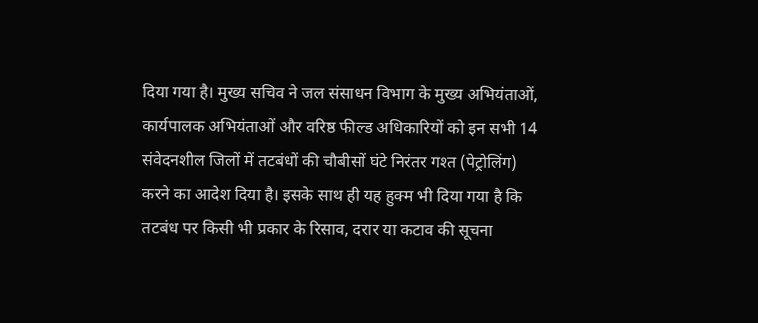दिया गया है। मुख्य सचिव ने जल संसाधन विभाग के मुख्य अभियंताओं, कार्यपालक अभियंताओं और वरिष्ठ फील्ड अधिकारियों को इन सभी 14 संवेदनशील जिलों में तटबंधों की चौबीसों घंटे निरंतर गश्त (पेट्रोलिंग) करने का आदेश दिया है। इसके साथ ही यह हुक्म भी दिया गया है कि तटबंध पर किसी भी प्रकार के रिसाव, दरार या कटाव की सूचना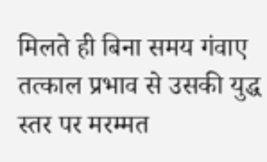मिलते ही बिना समय गंवाए तत्काल प्रभाव से उसकी युद्ध स्तर पर मरम्मत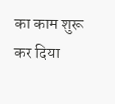का काम शुरू कर दिया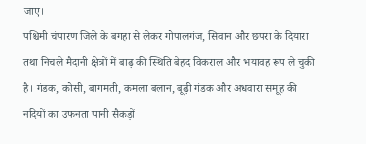जाए।
पश्चिमी चंपारण जिले के बगहा से लेकर गोपालगंज, सिवान और छपरा के दियारा तथा निचले मैदानी क्षेत्रों में बाढ़ की स्थिति बेहद विकराल और भयावह रूप ले चुकी है। गंडक, कोसी, बागमती, कमला बलान, बूढ़ी गंडक और अधवारा समूह की नदियों का उफनता पानी सैकड़ों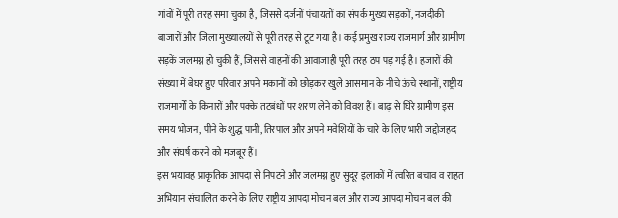गांवों में पूरी तरह समा चुका है, जिससे दर्जनों पंचायतों का संपर्क मुख्य सड़कों, नजदीकी बाजारों और जिला मुख्यालयों से पूरी तरह से टूट गया है। कई प्रमुख राज्य राजमार्ग और ग्रामीण सड़कें जलमग्न हो चुकी हैं, जिससे वाहनों की आवाजाही पूरी तरह ठप पड़ गई है। हजारों की संख्या में बेघर हुए परिवार अपने मकानों को छोड़कर खुले आसमान के नीचे ऊंचे स्थानों, राष्ट्रीय राजमार्गों के किनारों और पक्के तटबंधों पर शरण लेने को विवश हैं। बाढ़ से घिरे ग्रामीण इस समय भोजन, पीने के शुद्ध पानी, तिरपाल और अपने मवेशियों के चारे के लिए भारी जद्दोजहद और संघर्ष करने को मजबूर हैं।
इस भयावह प्राकृतिक आपदा से निपटने और जलमग्न हुए सुदूर इलाकों में त्वरित बचाव व राहत अभियान संचालित करने के लिए राष्ट्रीय आपदा मोचन बल और राज्य आपदा मोचन बल की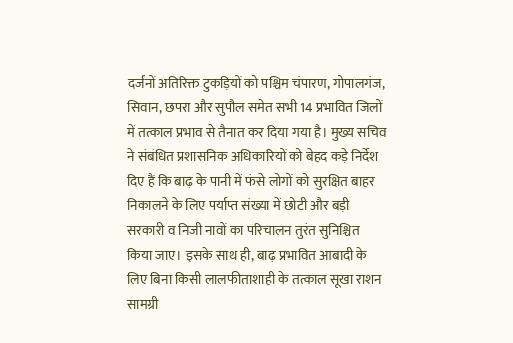दर्जनों अतिरिक्त टुकड़ियों को पश्चिम चंपारण, गोपालगंज, सिवान, छपरा और सुपौल समेत सभी 14 प्रभावित जिलों में तत्काल प्रभाव से तैनात कर दिया गया है। मुख्य सचिव ने संबंधित प्रशासनिक अधिकारियों को बेहद कड़े निर्देश दिए हैं कि बाढ़ के पानी में फंसे लोगों को सुरक्षित बाहर निकालने के लिए पर्याप्त संख्या में छोटी और बड़ी सरकारी व निजी नावों का परिचालन तुरंत सुनिश्चित किया जाए। इसके साथ ही, बाढ़ प्रभावित आबादी के लिए बिना किसी लालफीताशाही के तत्काल सूखा राशन सामग्री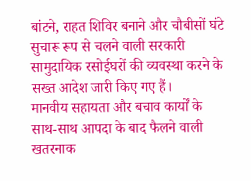बांटने, राहत शिविर बनाने और चौबीसों घंटे सुचारू रूप से चलने वाली सरकारी सामुदायिक रसोईघरों की व्यवस्था करने के सख्त आदेश जारी किए गए हैं।
मानवीय सहायता और बचाव कार्यों के साथ-साथ आपदा के बाद फैलने वाली खतरनाक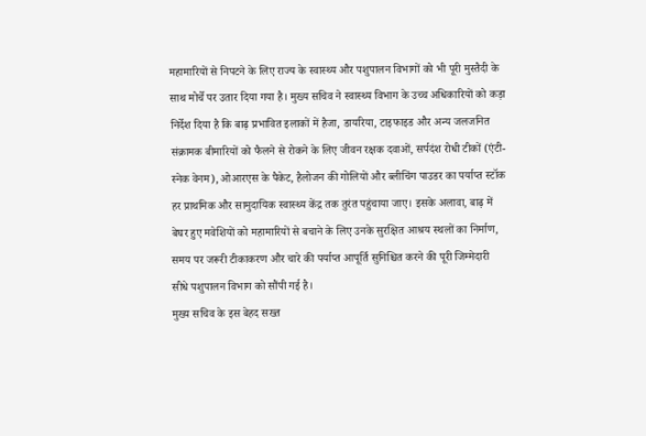महामारियों से निपटने के लिए राज्य के स्वास्थ्य और पशुपालन विभागों को भी पूरी मुस्तैदी के साथ मोर्चे पर उतार दिया गया है। मुख्य सचिव ने स्वास्थ्य विभाग के उच्च अधिकारियों को कड़ा निर्देश दिया है कि बाढ़ प्रभावित इलाकों में हैजा, डायरिया, टाइफाइड और अन्य जलजनित संक्रामक बीमारियों को फैलने से रोकने के लिए जीवन रक्षक दवाओं, सर्पदंश रोधी टीकों (एंटी-स्नेक वेनम), ओआरएस के पैकेट, हैलोजन की गोलियों और ब्लीचिंग पाउडर का पर्याप्त स्टॉक हर प्राथमिक और सामुदायिक स्वास्थ्य केंद्र तक तुरंत पहुंचाया जाए। इसके अलावा, बाढ़ में बेघर हुए मवेशियों को महामारियों से बचाने के लिए उनके सुरक्षित आश्रय स्थलों का निर्माण, समय पर जरूरी टीकाकरण और चारे की पर्याप्त आपूर्ति सुनिश्चित करने की पूरी जिम्मेदारी सीधे पशुपालन विभाग को सौंपी गई है।
मुख्य सचिव के इस बेहद सख्त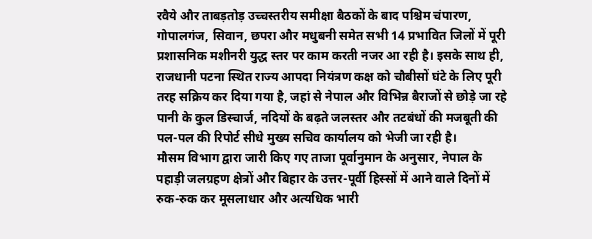रवैये और ताबड़तोड़ उच्चस्तरीय समीक्षा बैठकों के बाद पश्चिम चंपारण, गोपालगंज, सिवान, छपरा और मधुबनी समेत सभी 14 प्रभावित जिलों में पूरी प्रशासनिक मशीनरी युद्ध स्तर पर काम करती नजर आ रही है। इसके साथ ही, राजधानी पटना स्थित राज्य आपदा नियंत्रण कक्ष को चौबीसों घंटे के लिए पूरी तरह सक्रिय कर दिया गया है, जहां से नेपाल और विभिन्न बैराजों से छोड़े जा रहे पानी के कुल डिस्चार्ज, नदियों के बढ़ते जलस्तर और तटबंधों की मजबूती की पल-पल की रिपोर्ट सीधे मुख्य सचिव कार्यालय को भेजी जा रही है।
मौसम विभाग द्वारा जारी किए गए ताजा पूर्वानुमान के अनुसार, नेपाल के पहाड़ी जलग्रहण क्षेत्रों और बिहार के उत्तर-पूर्वी हिस्सों में आने वाले दिनों में रुक-रुक कर मूसलाधार और अत्यधिक भारी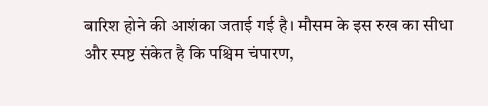बारिश होने की आशंका जताई गई है। मौसम के इस रुख का सीधा और स्पष्ट संकेत है कि पश्चिम चंपारण,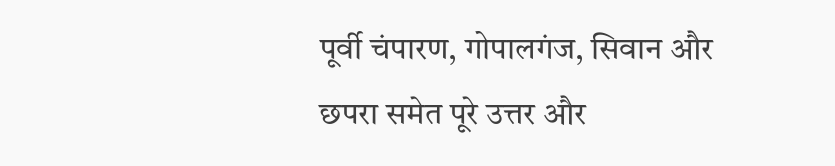पूर्वी चंपारण, गोपालगंज, सिवान और छपरा समेत पूरे उत्तर और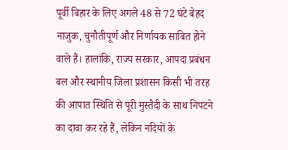पूर्वी बिहार के लिए अगले 48 से 72 घंटे बेहद नाजुक, चुनौतीपूर्ण और निर्णायक साबित होने वाले हैं। हालांकि, राज्य सरकार, आपदा प्रबंधन बल और स्थानीय जिला प्रशासन किसी भी तरह की आपात स्थिति से पूरी मुस्तैदी के साथ निपटने का दावा कर रहे हैं, लेकिन नदियों के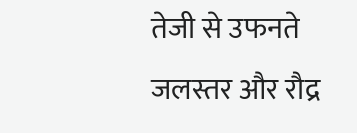तेजी से उफनते जलस्तर और रौद्र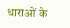धाराओं के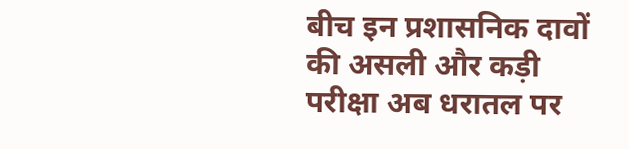बीच इन प्रशासनिक दावों की असली और कड़ी परीक्षा अब धरातल पर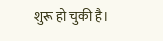शुरू हो चुकी है।